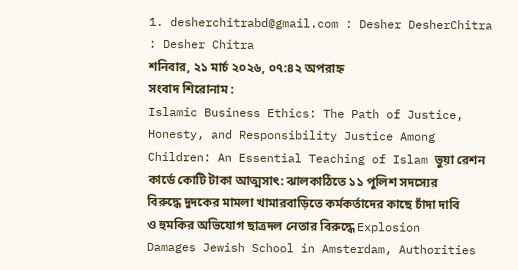1. desherchitrabd@gmail.com : Desher DesherChitra : Desher Chitra
শনিবার, ২১ মার্চ ২০২৬, ০৭:৪২ অপরাহ্ন
সংবাদ শিরোনাম :
Islamic Business Ethics: The Path of Justice, Honesty, and Responsibility Justice Among Children: An Essential Teaching of Islam ভুয়া রেশন কার্ডে কোটি টাকা আত্মসাৎ: ঝালকাঠিতে ১১ পুলিশ সদস্যের বিরুদ্ধে দুদকের মামলা খামারবাড়িতে কর্মকর্তাদের কাছে চাঁদা দাবি ও হুমকির অভিযোগ ছাত্রদল নেতার বিরুদ্ধে Explosion Damages Jewish School in Amsterdam, Authorities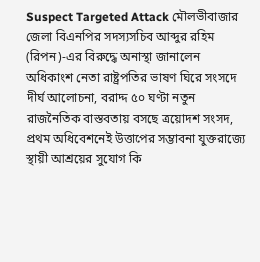Suspect Targeted Attack মৌলভীবাজার জেলা বিএনপির সদস্যসচিব আব্দুর রহিম (রিপন)-এর বিরুদ্ধে অনাস্থা জানালেন অধিকাংশ নেতা রাষ্ট্রপতির ভাষণ ঘিরে সংসদে দীর্ঘ আলোচনা, বরাদ্দ ৫০ ঘণ্টা নতুন রাজনৈতিক বাস্তবতায় বসছে ত্রয়োদশ সংসদ, প্রথম অধিবেশনেই উত্তাপের সম্ভাবনা যুক্তরাজ্যে স্থায়ী আশ্রয়ের সুযোগ কি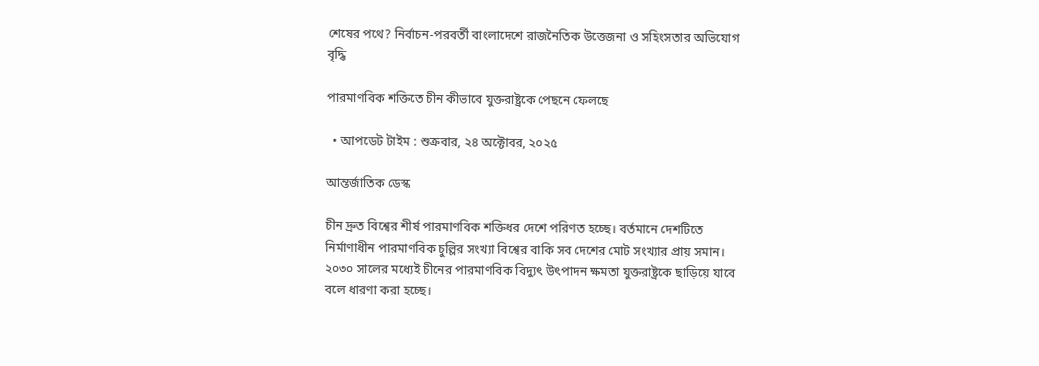শেষের পথে? নির্বাচন-পরবর্তী বাংলাদেশে রাজনৈতিক উত্তেজনা ও সহিংসতার অভিযোগ বৃদ্ধি

পারমাণবিক শক্তিতে চীন কীভাবে যুক্তরাষ্ট্রকে পেছনে ফেলছে

  • আপডেট টাইম : শুক্রবার, ২৪ অক্টোবর, ২০২৫

আন্তর্জাতিক ডেস্ক

চীন দ্রুত বিশ্বের শীর্ষ পারমাণবিক শক্তিধর দেশে পরিণত হচ্ছে। বর্তমানে দেশটিতে নির্মাণাধীন পারমাণবিক চুল্লির সংখ্যা বিশ্বের বাকি সব দেশের মোট সংখ্যার প্রায় সমান। ২০৩০ সালের মধ্যেই চীনের পারমাণবিক বিদ্যুৎ উৎপাদন ক্ষমতা যুক্তরাষ্ট্রকে ছাড়িয়ে যাবে বলে ধারণা করা হচ্ছে।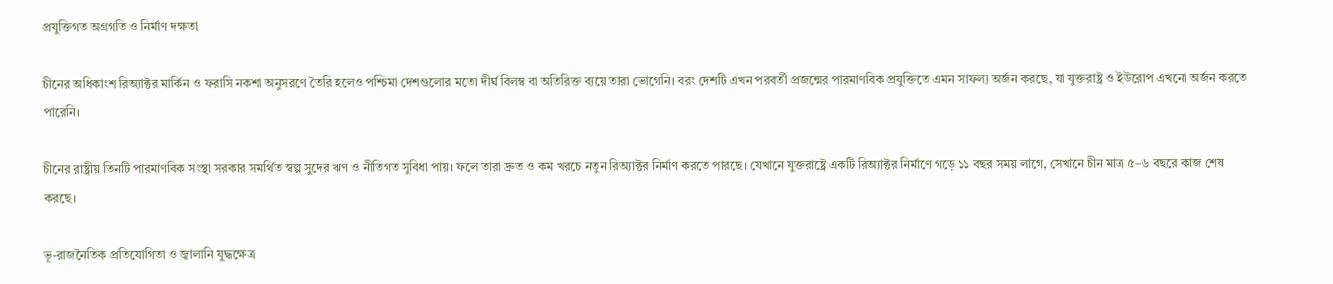প্রযুক্তিগত অগ্রগতি ও নির্মাণ দক্ষতা

চীনের অধিকাংশ রিঅ্যাক্টর মার্কিন ও ফরাসি নকশা অনুসরণে তৈরি হলেও পশ্চিমা দেশগুলোর মতো দীর্ঘ বিলম্ব বা অতিরিক্ত ব্যয়ে তারা ভোগেনি। বরং দেশটি এখন পরবর্তী প্রজন্মের পারমাণবিক প্রযুক্তিতে এমন সাফল্য অর্জন করছে, যা যুক্তরাষ্ট্র ও ইউরোপ এখনো অর্জন করতে পারেনি।

চীনের রাষ্ট্রীয় তিনটি পারমাণবিক সংস্থা সরকার সমর্থিত স্বল্প সুদের ঋণ ও নীতিগত সুবিধা পায়। ফলে তারা দ্রুত ও কম খরচে নতুন রিঅ্যাক্টর নির্মাণ করতে পারছে। যেখানে যুক্তরাষ্ট্রে একটি রিঅ্যাক্টর নির্মাণে গড়ে ১১ বছর সময় লাগে, সেখানে চীন মাত্র ৫–৬ বছরে কাজ শেষ করছে।

ভূ-রাজনৈতিক প্রতিযোগিতা ও জ্বালানি যুদ্ধক্ষেত্র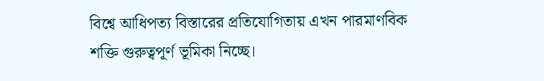বিশ্বে আধিপত্য বিস্তারের প্রতিযোগিতায় এখন পারমাণবিক শক্তি গুরুত্বপূর্ণ ভূমিকা নিচ্ছে।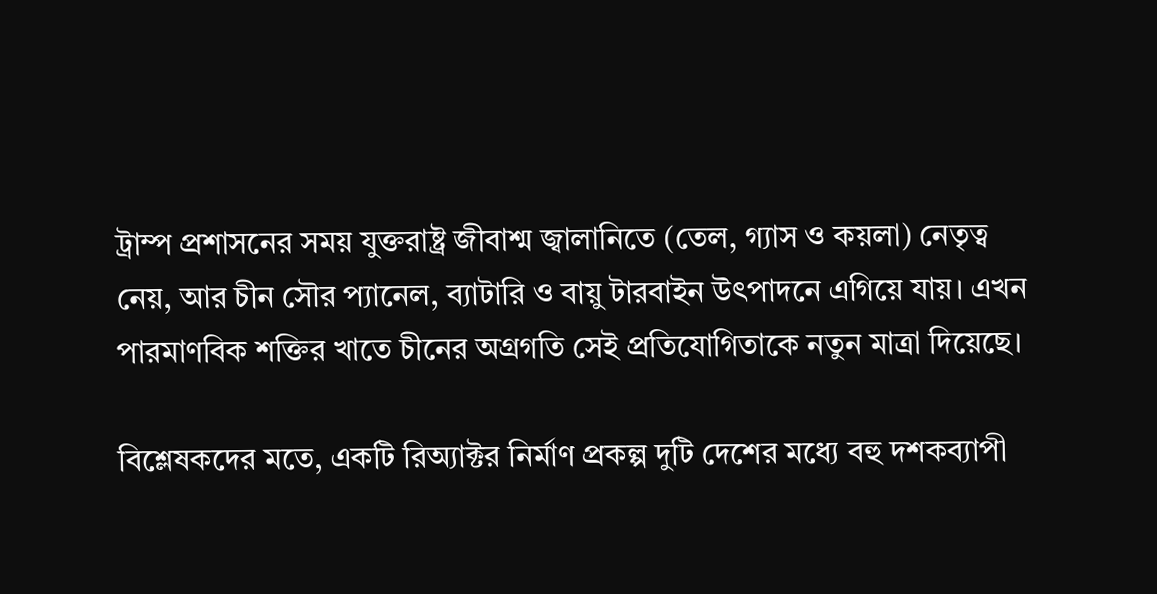ট্রাম্প প্রশাসনের সময় যুক্তরাষ্ট্র জীবাশ্ম জ্বালানিতে (তেল, গ্যাস ও কয়লা) নেতৃত্ব নেয়, আর চীন সৌর প্যানেল, ব্যাটারি ও বায়ু টারবাইন উৎপাদনে এগিয়ে যায়। এখন পারমাণবিক শক্তির খাতে চীনের অগ্রগতি সেই প্রতিযোগিতাকে নতুন মাত্রা দিয়েছে।

বিশ্লেষকদের মতে, একটি রিঅ্যাক্টর নির্মাণ প্রকল্প দুটি দেশের মধ্যে বহু দশকব্যাপী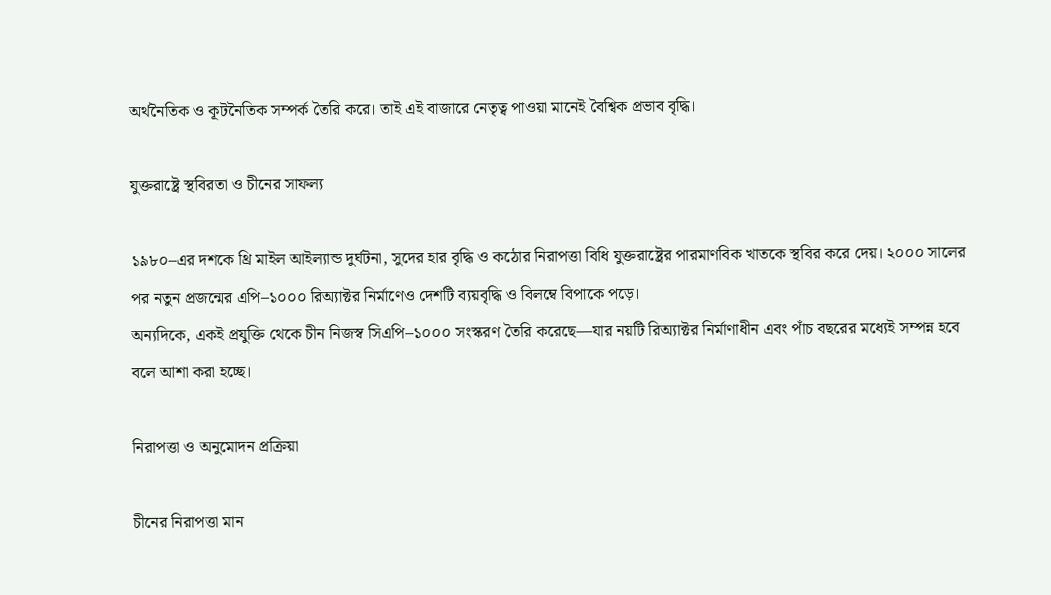অর্থনৈতিক ও কূটনৈতিক সম্পর্ক তৈরি করে। তাই এই বাজারে নেতৃত্ব পাওয়া মানেই বৈশ্বিক প্রভাব বৃদ্ধি।

যুক্তরাষ্ট্রে স্থবিরতা ও চীনের সাফল্য

১৯৮০–এর দশকে থ্রি মাইল আইল্যান্ড দুর্ঘটনা, সুদের হার বৃদ্ধি ও কঠোর নিরাপত্তা বিধি যুক্তরাষ্ট্রের পারমাণবিক খাতকে স্থবির করে দেয়। ২০০০ সালের পর নতুন প্রজন্মের এপি–১০০০ রিঅ্যাক্টর নির্মাণেও দেশটি ব্যয়বৃদ্ধি ও বিলম্বে বিপাকে পড়ে।
অন্যদিকে, একই প্রযুক্তি থেকে চীন নিজস্ব সিএপি–১০০০ সংস্করণ তৈরি করেছে—যার নয়টি রিঅ্যাক্টর নির্মাণাধীন এবং পাঁচ বছরের মধ্যেই সম্পন্ন হবে বলে আশা করা হচ্ছে।

নিরাপত্তা ও অনুমোদন প্রক্রিয়া

চীনের নিরাপত্তা মান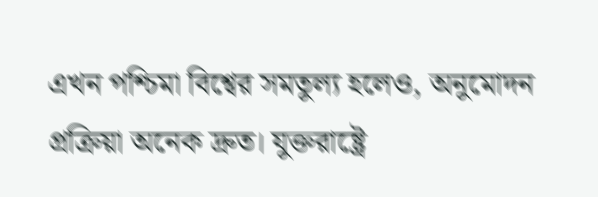এখন পশ্চিমা বিশ্বের সমতুল্য হলেও, অনুমোদন প্রক্রিয়া অনেক দ্রুত। যুক্তরাষ্ট্রে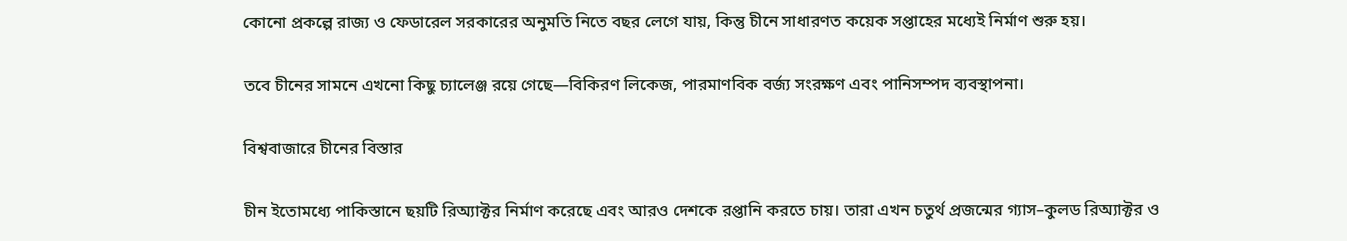কোনো প্রকল্পে রাজ্য ও ফেডারেল সরকারের অনুমতি নিতে বছর লেগে যায়, কিন্তু চীনে সাধারণত কয়েক সপ্তাহের মধ্যেই নির্মাণ শুরু হয়।

তবে চীনের সামনে এখনো কিছু চ্যালেঞ্জ রয়ে গেছে—বিকিরণ লিকেজ, পারমাণবিক বর্জ্য সংরক্ষণ এবং পানিসম্পদ ব্যবস্থাপনা।

বিশ্ববাজারে চীনের বিস্তার

চীন ইতোমধ্যে পাকিস্তানে ছয়টি রিঅ্যাক্টর নির্মাণ করেছে এবং আরও দেশকে রপ্তানি করতে চায়। তারা এখন চতুর্থ প্রজন্মের গ্যাস–কুলড রিঅ্যাক্টর ও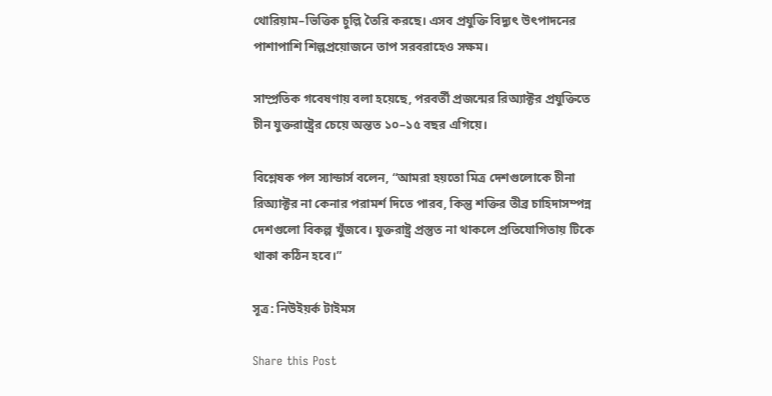থোরিয়াম–ভিত্তিক চুল্লি তৈরি করছে। এসব প্রযুক্তি বিদ্যুৎ উৎপাদনের পাশাপাশি শিল্পপ্রয়োজনে তাপ সরবরাহেও সক্ষম।

সাম্প্রতিক গবেষণায় বলা হয়েছে, পরবর্তী প্রজন্মের রিঅ্যাক্টর প্রযুক্তিতে চীন যুক্তরাষ্ট্রের চেয়ে অন্তত ১০–১৫ বছর এগিয়ে।

বিশ্লেষক পল স্যান্ডার্স বলেন, “আমরা হয়তো মিত্র দেশগুলোকে চীনা রিঅ্যাক্টর না কেনার পরামর্শ দিতে পারব, কিন্তু শক্তির তীব্র চাহিদাসম্পন্ন দেশগুলো বিকল্প খুঁজবে। যুক্তরাষ্ট্র প্রস্তুত না থাকলে প্রতিযোগিতায় টিকে থাকা কঠিন হবে।”

সূত্র: নিউইয়র্ক টাইমস

Share this Post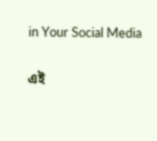in Your Social Media

এই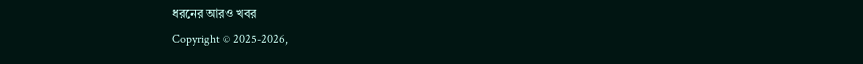ধরনের আরও খবর
Copyright © 2025-2026,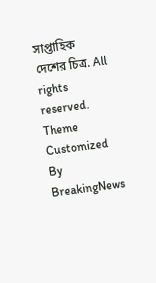সাপ্তাহিক দেশের চিত্র. All rights reserved.
Theme Customized By BreakingNews